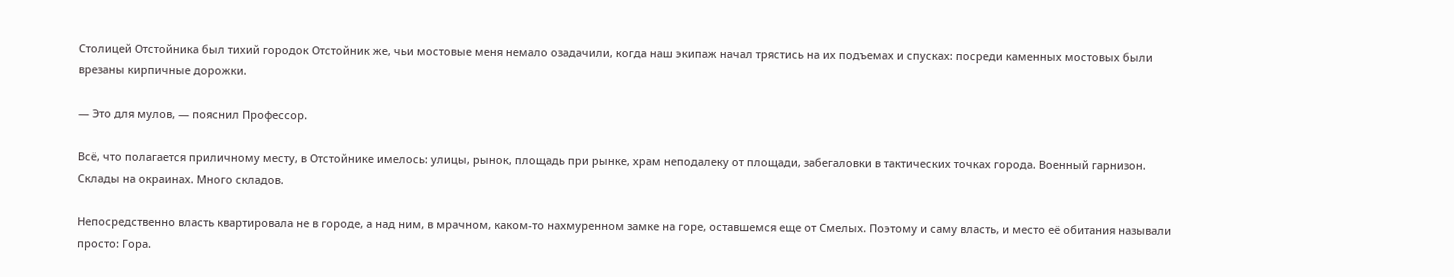Столицей Отстойника был тихий городок Отстойник же, чьи мостовые меня немало озадачили, когда наш экипаж начал трястись на их подъемах и спусках: посреди каменных мостовых были врезаны кирпичные дорожки.

— Это для мулов, — пояснил Профессор.

Всё, что полагается приличному месту, в Отстойнике имелось: улицы, рынок, площадь при рынке, храм неподалеку от площади, забегаловки в тактических точках города. Военный гарнизон. Склады на окраинах. Много складов.

Непосредственно власть квартировала не в городе, а над ним, в мрачном, каком-то нахмуренном замке на горе, оставшемся еще от Смелых. Поэтому и саму власть, и место её обитания называли просто: Гора.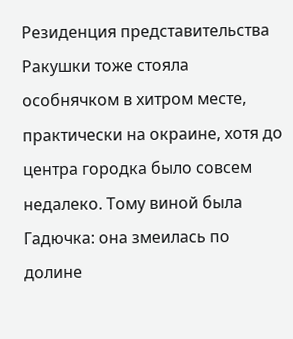Резиденция представительства Ракушки тоже стояла особнячком в хитром месте, практически на окраине, хотя до центра городка было совсем недалеко. Тому виной была Гадючка: она змеилась по долине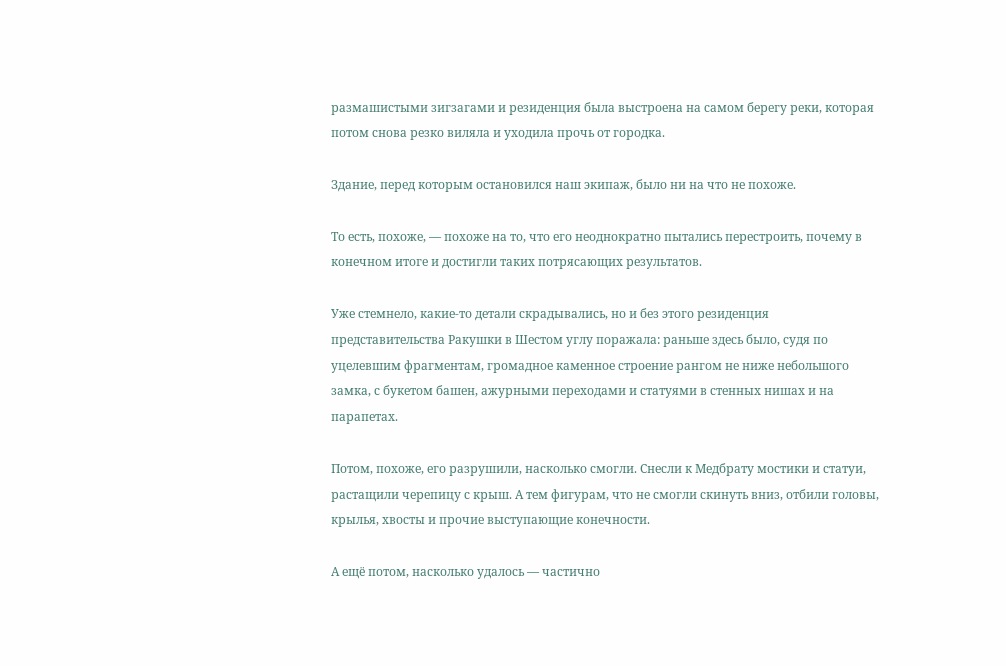размашистыми зигзагами и резиденция была выстроена на самом берегу реки, которая потом снова резко виляла и уходила прочь от городка.

Здание, перед которым остановился наш экипаж, было ни на что не похоже.

То есть, похоже, — похоже на то, что его неоднократно пытались перестроить, почему в конечном итоге и достигли таких потрясающих результатов.

Уже стемнело, какие-то детали скрадывались, но и без этого резиденция представительства Ракушки в Шестом углу поражала: раньше здесь было, судя по уцелевшим фрагментам, громадное каменное строение рангом не ниже небольшого замка, с букетом башен, ажурными переходами и статуями в стенных нишах и на парапетах.

Потом, похоже, его разрушили, насколько смогли. Снесли к Медбрату мостики и статуи, растащили черепицу с крыш. А тем фигурам, что не смогли скинуть вниз, отбили головы, крылья, хвосты и прочие выступающие конечности.

А ещё потом, насколько удалось — частично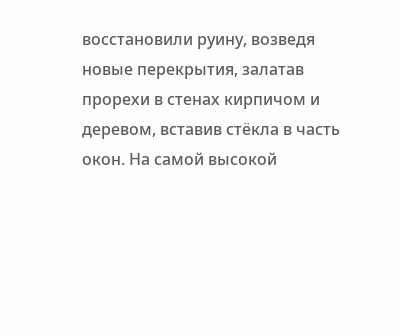восстановили руину, возведя новые перекрытия, залатав прорехи в стенах кирпичом и деревом, вставив стёкла в часть окон. На самой высокой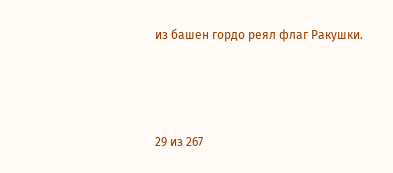из башен гордо реял флаг Ракушки.



29 из 267